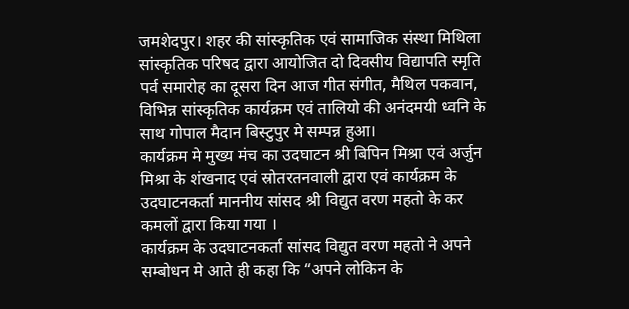जमशेदपुर। शहर की सांस्कृतिक एवं सामाजिक संस्था मिथिला सांस्कृतिक परिषद द्वारा आयोजित दो दिवसीय विद्यापति स्मृति पर्व समारोह का दूसरा दिन आज गीत संगीत, मैथिल पकवान, विभिन्न सांस्कृतिक कार्यक्रम एवं तालियो की अनंदमयी ध्वनि के साथ गोपाल मैदान बिस्टुपुर मे सम्पन्न हुआ।
कार्यक्रम मे मुख्य मंच का उदघाटन श्री बिपिन मिश्रा एवं अर्जुन मिश्रा के शंखनाद एवं स्रोतरतनवाली द्वारा एवं कार्यक्रम के उदघाटनकर्ता माननीय सांसद श्री विद्युत वरण महतो के कर कमलों द्वारा किया गया ।
कार्यक्रम के उदघाटनकर्ता सांसद विद्युत वरण महतो ने अपने सम्बोधन मे आते ही कहा कि “अपने लोकिन के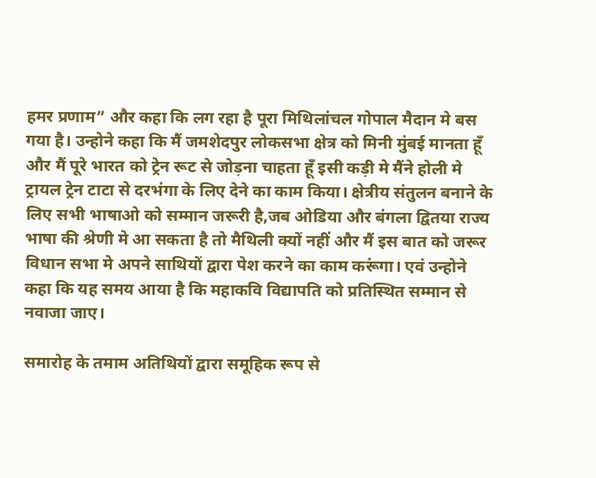हमर प्रणाम” और कहा कि लग रहा है पूरा मिथिलांचल गोपाल मैदान मे बस गया है। उन्होने कहा कि मैं जमशेदपुर लोकसभा क्षेत्र को मिनी मुंबई मानता हूँ और मैं पूरे भारत को ट्रेन रूट से जोड़ना चाहता हूँ इसी कड़ी मे मैंने होली मे ट्रायल ट्रेन टाटा से दरभंगा के लिए देने का काम किया। क्षेत्रीय संतुलन बनाने के लिए सभी भाषाओ को सम्मान जरूरी है,जब ओडिया और बंगला द्वितया राज्य भाषा की श्रेणी मे आ सकता है तो मैथिली क्यों नहीं और मैं इस बात को जरूर विधान सभा मे अपने साथियों द्वारा पेश करने का काम करूंगा। एवं उन्होने कहा कि यह समय आया है कि महाकवि विद्यापति को प्रतिस्थित सम्मान से नवाजा जाए।

समारोह के तमाम अतिथियों द्वारा समूहिक रूप से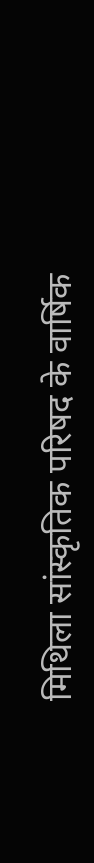मिथिला सांस्कृतिक परिषद के वार्षिक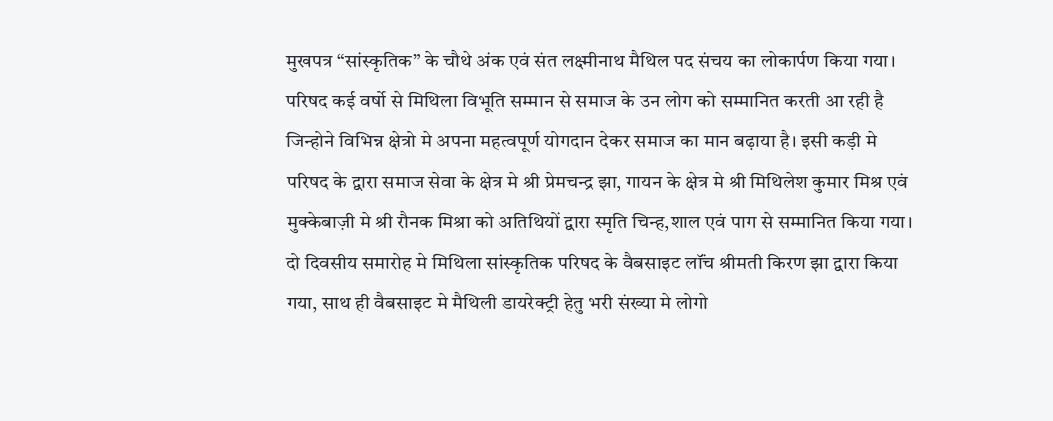मुखपत्र “सांस्कृतिक” के चौथे अंक एवं संत लक्ष्मीनाथ मैथिल पद संचय का लोकार्पण किया गया। परिषद कई वर्षो से मिथिला विभूति सम्मान से समाज के उन लोग को सम्मानित करती आ रही है जिन्होने विभिन्न क्षेत्रो मे अपना महत्वपूर्ण योगदान देकर समाज का मान बढ़ाया है। इसी कड़ी मे परिषद के द्वारा समाज सेवा के क्षेत्र मे श्री प्रेमचन्द्र झा, गायन के क्षेत्र मे श्री मिथिलेश कुमार मिश्र एवं मुक्केबाज़ी मे श्री रौनक मिश्रा को अतिथियों द्वारा स्मृति चिन्ह,शाल एवं पाग से सम्मानित किया गया।
दो दिवसीय समारोह मे मिथिला सांस्कृतिक परिषद के वैबसाइट लॉंच श्रीमती किरण झा द्वारा किया गया, साथ ही वैबसाइट मे मैथिली डायरेक्ट्री हेतु भरी संख्या मे लोगो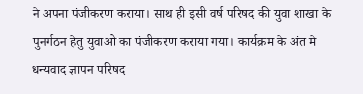ने अपना पंजीकरण कराया। साथ ही इसी वर्ष परिषद की युवा शाखा के पुनर्गठन हेतु युवाओ का पंजीकरण कराया गया। कार्यक्रम के अंत मे धन्यवाद ज्ञापन परिषद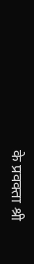के प्रवक्ता श्री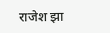राजेश झा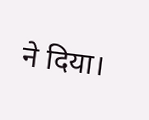ने दिया।